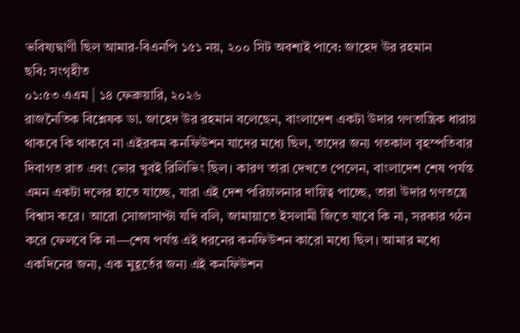ভবিষ্যদ্বাণী ছিল আমার-বিএনপি ১৫১ নয়, ২০০ সিট অবশ্যই পাবে: জাহেদ উর রহমান
ছবি: সংগৃহীত
০১:৫৩ এএম | ১৪ ফেব্রুয়ারি, ২০২৬
রাজনৈতিক বিশ্লেষক ডা. জাহেদ উর রহমান বলেছেন, বাংলাদেশ একটা উদার গণতান্ত্রিক ধারায় থাকবে কি থাকবে না এইরকম কনফিউশন যাদের মধ্যে ছিল, তাদের জন্য গতকাল বৃহস্পতিবার দিবাগত রাত এবং ভোর খুবই রিলিভিং ছিল। কারণ তারা দেখতে পেলেন, বাংলাদেশ শেষ পর্যন্ত এমন একটা দলের হাতে যাচ্ছে, যারা এই দেশ পরিচালনার দায়িত্ব পাচ্ছে, তারা উদার গণতন্ত্রে বিশ্বাস করে। আরো সোজাসাপ্টা যদি বলি, জামায়াতে ইসলামী জিতে যাবে কি না, সরকার গঠন করে ফেলবে কি না—শেষ পর্যন্ত এই ধরনের কনফিউশন কারো মধ্যে ছিল। আমার মধ্যে একদিনের জন্য, এক মুহূর্তের জন্য এই কনফিউশন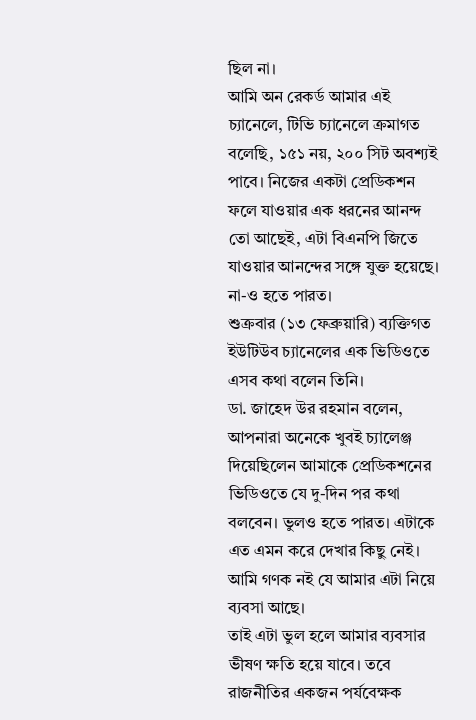ছিল না।
আমি অন রেকর্ড আমার এই চ্যানেলে, টিভি চ্যানেলে ক্রমাগত বলেছি, ১৫১ নয়, ২০০ সিট অবশ্যই পাবে। নিজের একটা প্রেডিকশন ফলে যাওয়ার এক ধরনের আনন্দ তো আছেই, এটা বিএনপি জিতে যাওয়ার আনন্দের সঙ্গে যুক্ত হয়েছে। না-ও হতে পারত।
শুক্রবার (১৩ ফেব্রুয়ারি) ব্যক্তিগত ইউটিউব চ্যানেলের এক ভিডিওতে এসব কথা বলেন তিনি।
ডা. জাহেদ উর রহমান বলেন, আপনারা অনেকে খুবই চ্যালেঞ্জ দিয়েছিলেন আমাকে প্রেডিকশনের ভিডিওতে যে দু-দিন পর কথা বলবেন। ভুলও হতে পারত। এটাকে এত এমন করে দেখার কিছু নেই। আমি গণক নই যে আমার এটা নিয়ে ব্যবসা আছে।
তাই এটা ভুল হলে আমার ব্যবসার ভীষণ ক্ষতি হয়ে যাবে। তবে রাজনীতির একজন পর্যবেক্ষক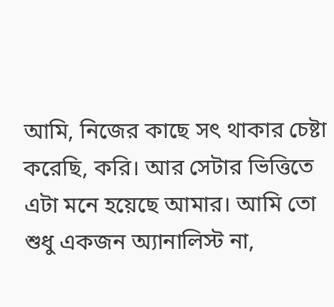আমি, নিজের কাছে সৎ থাকার চেষ্টা করেছি, করি। আর সেটার ভিত্তিতে এটা মনে হয়েছে আমার। আমি তো শুধু একজন অ্যানালিস্ট না,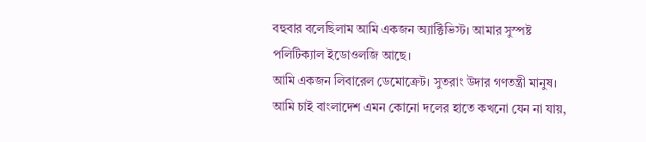বহুবার বলেছিলাম আমি একজন অ্যাক্টিভিস্ট। আমার সুস্পষ্ট পলিটিক্যাল ইডোওলজি আছে।
আমি একজন লিবারেল ডেমোক্রেট। সুতরাং উদার গণতন্ত্রী মানুষ। আমি চাই বাংলাদেশ এমন কোনো দলের হাতে কখনো যেন না যায়,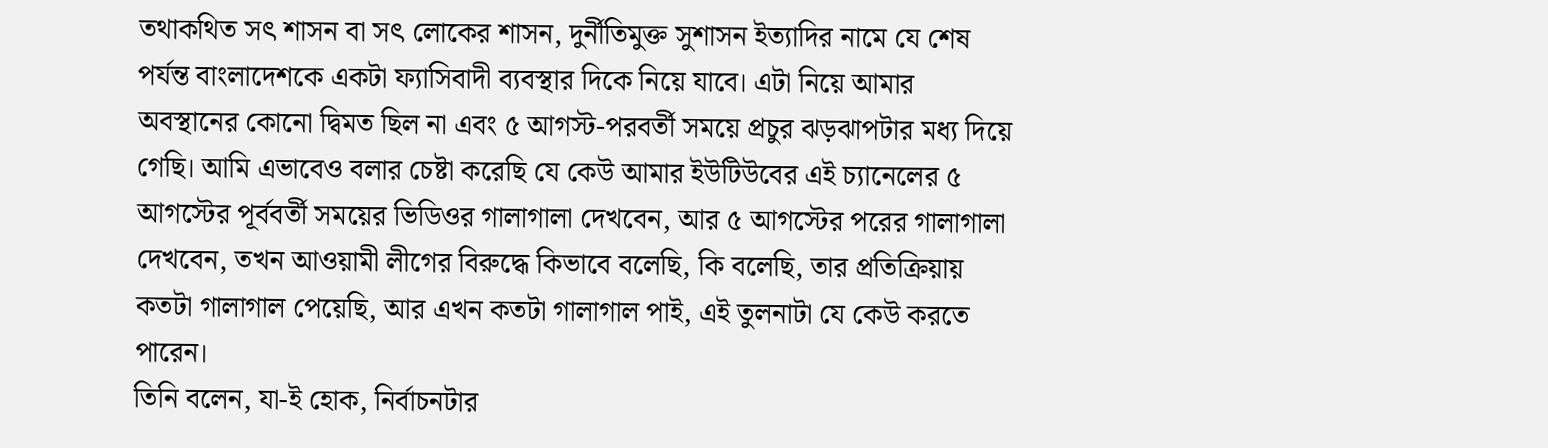তথাকথিত সৎ শাসন বা সৎ লোকের শাসন, দুর্নীতিমুক্ত সুশাসন ইত্যাদির নামে যে শেষ পর্যন্ত বাংলাদেশকে একটা ফ্যাসিবাদী ব্যবস্থার দিকে নিয়ে যাবে। এটা নিয়ে আমার অবস্থানের কোনো দ্বিমত ছিল না এবং ৫ আগস্ট-পরবর্তী সময়ে প্রচুর ঝড়ঝাপটার মধ্য দিয়ে গেছি। আমি এভাবেও বলার চেষ্টা করেছি যে কেউ আমার ইউটিউবের এই চ্যানেলের ৫ আগস্টের পূর্ববর্তী সময়ের ভিডিওর গালাগালা দেখবেন, আর ৫ আগস্টের পরের গালাগালা দেখবেন, তখন আওয়ামী লীগের বিরুদ্ধে কিভাবে বলেছি, কি বলেছি, তার প্রতিক্রিয়ায় কতটা গালাগাল পেয়েছি, আর এখন কতটা গালাগাল পাই, এই তুলনাটা যে কেউ করতে পারেন।
তিনি বলেন, যা-ই হোক, নির্বাচনটার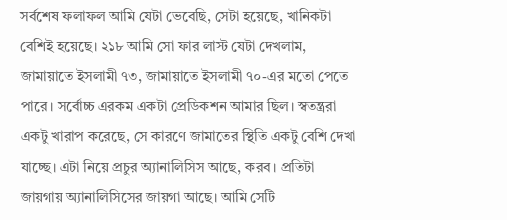সর্বশেষ ফলাফল আমি যেটা ভেবেছি, সেটা হয়েছে, খানিকটা বেশিই হয়েছে। ২১৮ আমি সো ফার লাস্ট যেটা দেখলাম, জামায়াতে ইসলামী ৭৩, জামায়াতে ইসলামী ৭০-এর মতো পেতে পারে। সর্বোচ্চ এরকম একটা প্রেডিকশন আমার ছিল। স্বতন্ত্ররা একটু খারাপ করেছে, সে কারণে জামাতের স্থিতি একটু বেশি দেখা যাচ্ছে। এটা নিয়ে প্রচুর অ্যানালিসিস আছে, করব। প্রতিটা জায়গায় অ্যানালিসিসের জায়গা আছে। আমি সেটি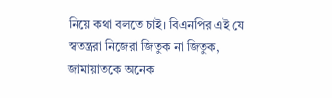নিয়ে কথা বলতে চাই। বিএনপির এই যে স্বতন্ত্ররা নিজেরা জিতুক না জিতুক, জামায়াতকে অনেক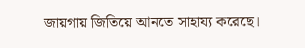জায়গায় জিতিয়ে আনতে সাহায্য করেছে।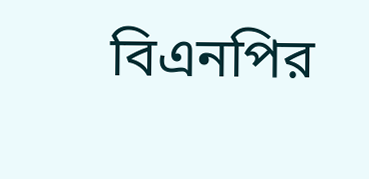বিএনপির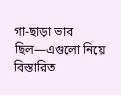গা-ছাড়া ভাব ছিল—এগুলো নিয়ে বিস্তারিত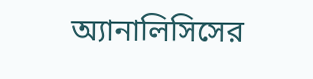অ্যানালিসিসের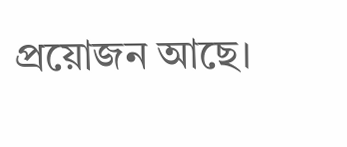প্রয়োজন আছে।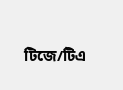টিজে/টিএ